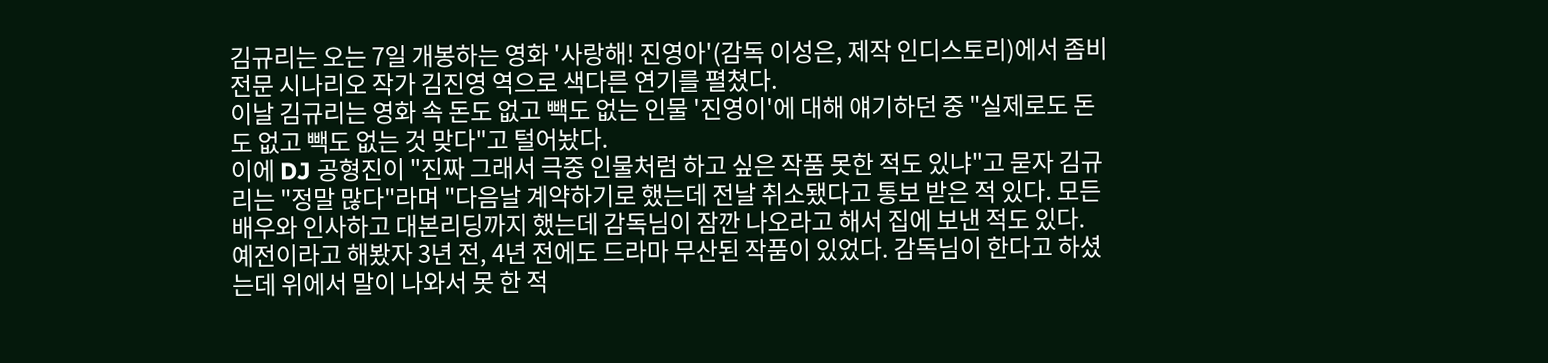김규리는 오는 7일 개봉하는 영화 '사랑해! 진영아'(감독 이성은, 제작 인디스토리)에서 좀비 전문 시나리오 작가 김진영 역으로 색다른 연기를 펼쳤다.
이날 김규리는 영화 속 돈도 없고 빽도 없는 인물 '진영이'에 대해 얘기하던 중 "실제로도 돈도 없고 빽도 없는 것 맞다"고 털어놨다.
이에 DJ 공형진이 "진짜 그래서 극중 인물처럼 하고 싶은 작품 못한 적도 있냐"고 묻자 김규리는 "정말 많다"라며 "다음날 계약하기로 했는데 전날 취소됐다고 통보 받은 적 있다. 모든 배우와 인사하고 대본리딩까지 했는데 감독님이 잠깐 나오라고 해서 집에 보낸 적도 있다. 예전이라고 해봤자 3년 전, 4년 전에도 드라마 무산된 작품이 있었다. 감독님이 한다고 하셨는데 위에서 말이 나와서 못 한 적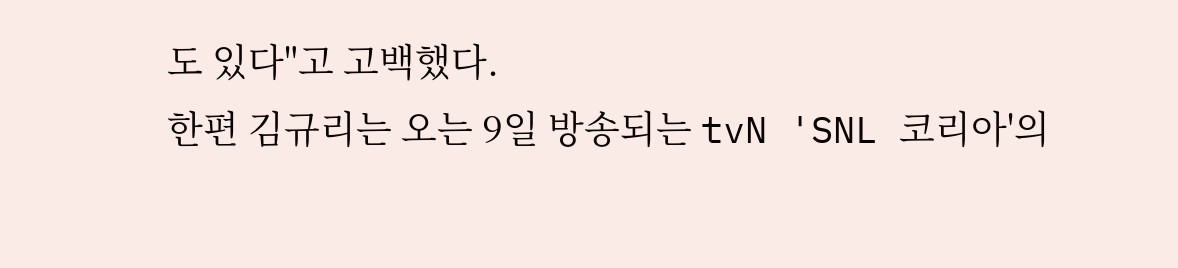도 있다"고 고백했다.
한편 김규리는 오는 9일 방송되는 tvN 'SNL 코리아'의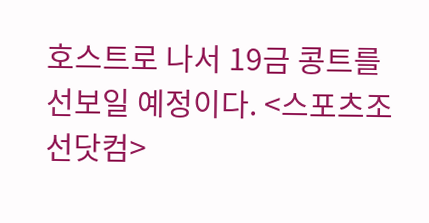호스트로 나서 19금 콩트를 선보일 예정이다. <스포츠조선닷컴>